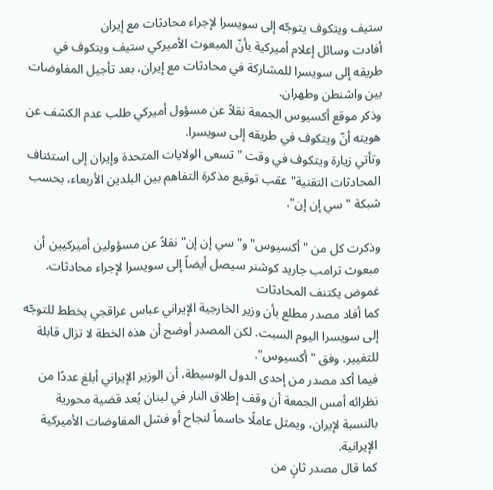ستيف ويتكوف يتوجّه إلى سويسرا لإجراء محادثات مع إيران
أفادت وسائل إعلام أميركية بأنّ المبعوث الأميركي ستيف ويتكوف في طريقه إلى سويسرا للمشاركة في محادثات مع إيران، بعد تأجيل المفاوضات بين واشنطن وطهران.
وذكر موقع أكسيوس الجمعة نقلاً عن مسؤول أميركي طلب عدم الكشف عن هويته أنّ ويتكوف في طريقه إلى سويسرا.
وتأتي زيارة ويتكوف في وقت "تسعى الولايات المتحدة وإيران إلى استئناف المحادثات التقنية" عقب توقيع مذكرة التفاهم بين البلدين الأربعاء، بحسب شبكة "سي إن إن".

وذكرت كل من "أكسيوس" و"سي إن إن" نقلاً عن مسؤولين أميركيين أن مبعوث ترامب جاريد كوشنر سيصل أيضاً إلى سويسرا لإجراء محادثات.
غموض يكتنف المحادثات
كما أفاد مصدر مطلع بأن وزير الخارجية الإيراني عباس عراقجي يخطط للتوجّه إلى سويسرا اليوم السبت. لكن المصدر أوضح أن هذه الخطة لا تزال قابلة للتغيير، وفق "أكسيوس".
فيما أكد مصدر من إحدى الدول الوسيطة، أن الوزير الإيراني أبلغ عددًا من نظرائه أمس الجمعة أن وقف إطلاق النار في لبنان يُعد قضية محورية بالنسبة لإيران، ويمثل عاملًا حاسماً لنجاح أو فشل المفاوضات الأميركية الإيرانية.
كما قال مصدر ثانٍ من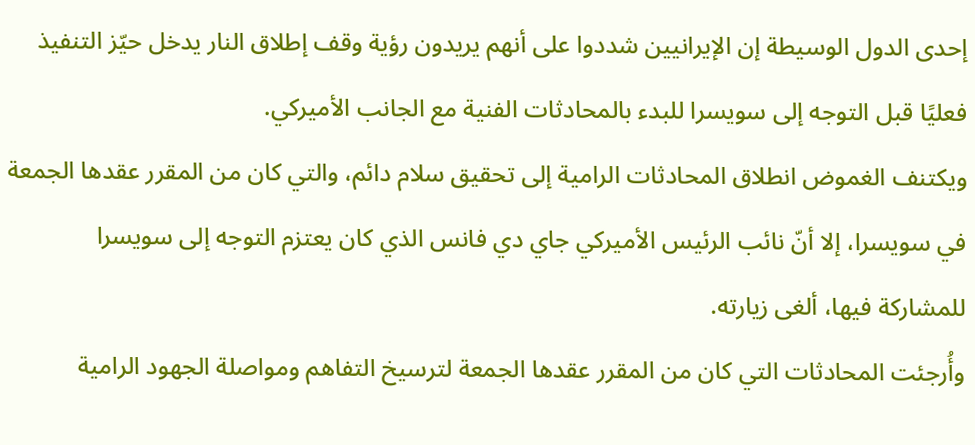إحدى الدول الوسيطة إن الإيرانيين شددوا على أنهم يريدون رؤية وقف إطلاق النار يدخل حيّز التنفيذ فعليًا قبل التوجه إلى سويسرا للبدء بالمحادثات الفنية مع الجانب الأميركي.
ويكتنف الغموض انطلاق المحادثات الرامية إلى تحقيق سلام دائم، والتي كان من المقرر عقدها الجمعة في سويسرا، إلا أنّ نائب الرئيس الأميركي جاي دي فانس الذي كان يعتزم التوجه إلى سويسرا للمشاركة فيها، ألغى زيارته.
وأُرجئت المحادثات التي كان من المقرر عقدها الجمعة لترسيخ التفاهم ومواصلة الجهود الرامية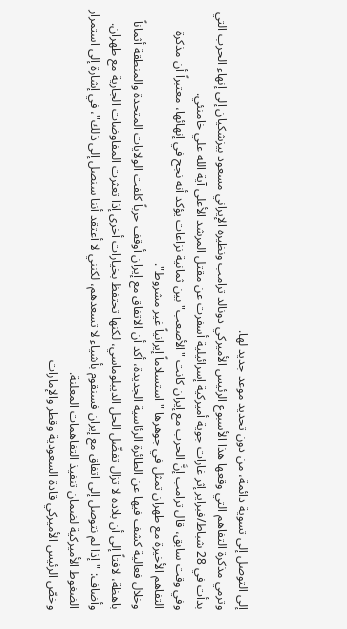إلى التوصل إلى تسوية دائمة، من دون تحديد موعد جديد لها.
وترمي مذكرة التفاهم التي وقعها هذا الأسبوع الرئيس الأميركي دونالد ترامب ونظيره الإيراني مسعود بيزشكيان إلى إنهاء الحرب التي بدأت في 28 شباط/فبراير إثر غارات جوية أميركية إسرائيلية أسفرت عن مقتل المرشد الأعلى آية الله علي خامنئي.
وفي وقت سابق، قال ترامب إنَّ الحرب مع إيران كانت "الأصعب" بين ثمانية نزاعات يؤكد أنه نجح في إنهائها، معتبراً أن مذكرة التفاهم الأخيرة مع طهران تمثل في جوهرها "استسلاماً إيرانياً غير مشروط".
وخلال فعالية كشف فيها عن الطائرة الرئاسية الجديدة، أكد أن الاتفاق مع إيران أوقف حرباً كلفت الولايات المتحدة والمنطقة أثماناً باهظة، لافتاً إلى أن بلاده لا تزال تفضّل الحل الديبلوماسي، لكنها تحتفظ بخيارات أخرى إذا تعثرت المفاوضات الجارية مع طهران.
وأضاف: "إذا لم نتوصل إلى اتفاق مع إيران فسنقوم بأشياء لا تسعدهم، لكنني لا أعتقد أننا سنصل إلى ذلك"، في إشارة إلى استمرار الضغوط الأميركية لضمان تنفيذ التفاهمات المعلنة.
وخصّ الرئيس الأميركي قادة السعودية وقطر والإمارات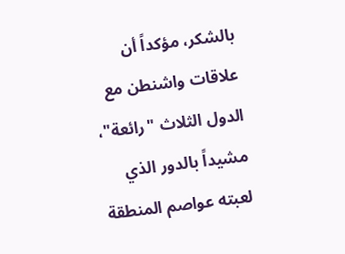بالشكر، مؤكداً أن علاقات واشنطن مع الدول الثلاث "رائعة"، مشيداً بالدور الذي لعبته عواصم المنطقة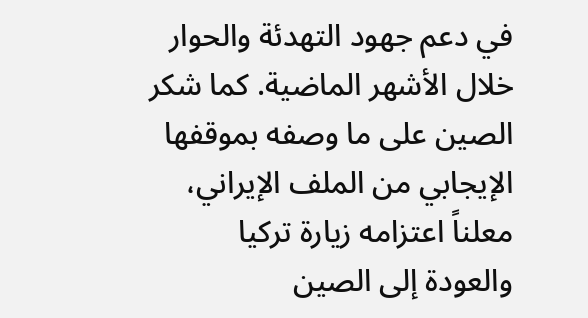في دعم جهود التهدئة والحوار خلال الأشهر الماضية. كما شكر الصين على ما وصفه بموقفها الإيجابي من الملف الإيراني، معلناً اعتزامه زيارة تركيا والعودة إلى الصين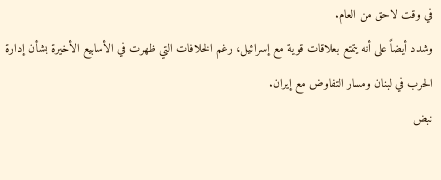في وقت لاحق من العام.
وشدد أيضاً على أنه يتمتع بعلاقات قوية مع إسرائيل، رغم الخلافات التي ظهرت في الأسابيع الأخيرة بشأن إدارة الحرب في لبنان ومسار التفاوض مع إيران.
نبض